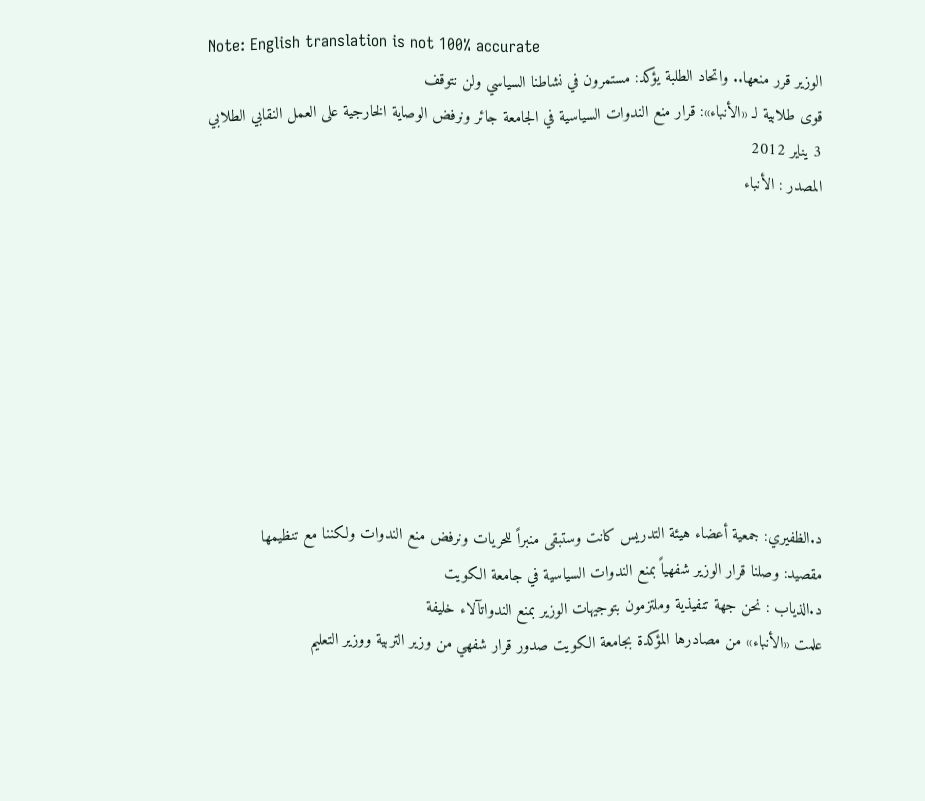Note: English translation is not 100% accurate
الوزير قرر منعها.. واتحاد الطلبة يؤكد: مستمرون في نشاطنا السياسي ولن نتوقف
قوى طلابية لـ «الأنباء»: قرار منع الندوات السياسية في الجامعة جائر ونرفض الوصاية الخارجية على العمل النقابي الطلابي
3 يناير 2012
المصدر : الأنباء









د.الظفيري: جمعية أعضاء هيئة التدريس كانت وستبقى منبراً للحريات ونرفض منع الندوات ولكننا مع تنظيمها
مقصيد: وصلنا قرار الوزير شفهياً بمنع الندوات السياسية في جامعة الكويت
د.الذياب : نحن جهة تنفيذية وملتزمون بتوجيهات الوزير بمنع الندواتآلاء خليفة
علمت «الأنباء» من مصادرها المؤكدة بجامعة الكويت صدور قرار شفهي من وزير التربية ووزير التعليم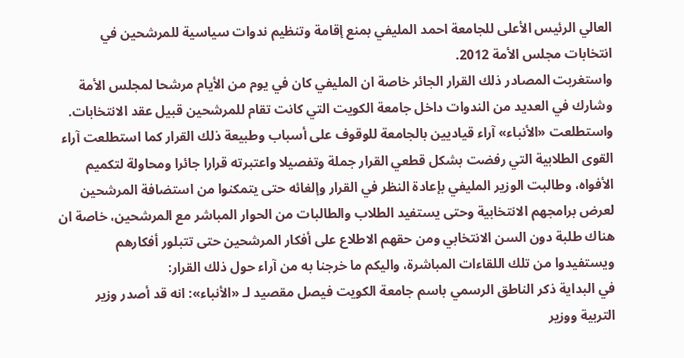العالي الرئيس الأعلى للجامعة احمد المليفي بمنع إقامة وتنظيم ندوات سياسية للمرشحين في انتخابات مجلس الأمة 2012.
واستغربت المصادر ذلك القرار الجائر خاصة ان المليفي كان في يوم من الأيام مرشحا لمجلس الأمة وشارك في العديد من الندوات داخل جامعة الكويت التي كانت تقام للمرشحين قبيل عقد الانتخابات.
واستطلعت «الأنباء» آراء قياديين بالجامعة للوقوف على أسباب وطبيعة ذلك القرار كما استطلعت آراء القوى الطلابية التي رفضت بشكل قطعي القرار جملة وتفصيلا واعتبرته قرارا جائرا ومحاولة لتكميم الأفواه، وطالبت الوزير المليفي بإعادة النظر في القرار وإلغائه حتى يتمكنوا من استضافة المرشحين لعرض برامجهم الانتخابية وحتى يستفيد الطلاب والطالبات من الحوار المباشر مع المرشحين، خاصة ان هناك طلبة دون السن الانتخابي ومن حقهم الاطلاع على أفكار المرشحين حتى تتبلور أفكارهم ويستفيدوا من تلك اللقاءات المباشرة، واليكم ما خرجنا به من آراء حول ذلك القرار:
في البداية ذكر الناطق الرسمي باسم جامعة الكويت فيصل مقصيد لـ «الأنباء»: انه قد أصدر وزير التربية ووزير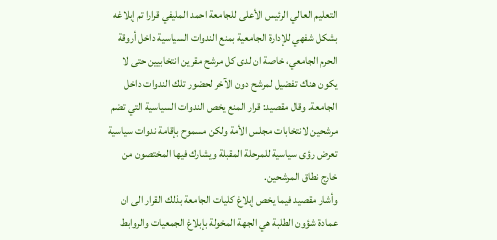التعليم العالي الرئيس الأعلى للجامعة احمد المليفي قرارا تم إبلاغه بشكل شفهي للإدارة الجامعية بمنع الندوات السياسية داخل أروقة الحرم الجامعي، خاصة ان لدى كل مرشح مقرين انتخابيين حتى لا يكون هناك تفضيل لمرشح دون الآخر لحضور تلك الندوات داخل الجامعة. وقال مقصيد: قرار المنع يخص الندوات السياسية التي تضم مرشحين لانتخابات مجلس الأمة ولكن مسموح بإقامة ندوات سياسية تعرض رؤى سياسية للمرحلة المقبلة ويشارك فيها المختصون من خارج نطاق المرشحين.
وأشار مقصيد فيما يخص إبلاغ كليات الجامعة بذلك القرار الى ان عمادة شؤون الطلبة هي الجهة المخولة بإبلاغ الجمعيات والروابط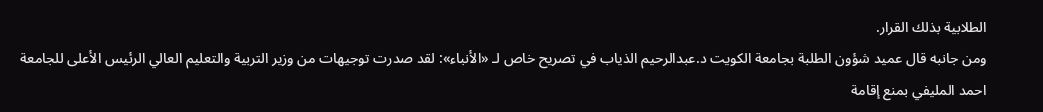الطلابية بذلك القرار.
ومن جانبه قال عميد شؤون الطلبة بجامعة الكويت د.عبدالرحيم الذياب في تصريح خاص لـ «الأنباء»: لقد صدرت توجيهات من وزير التربية والتعليم العالي الرئيس الأعلى للجامعة احمد المليفي بمنع إقامة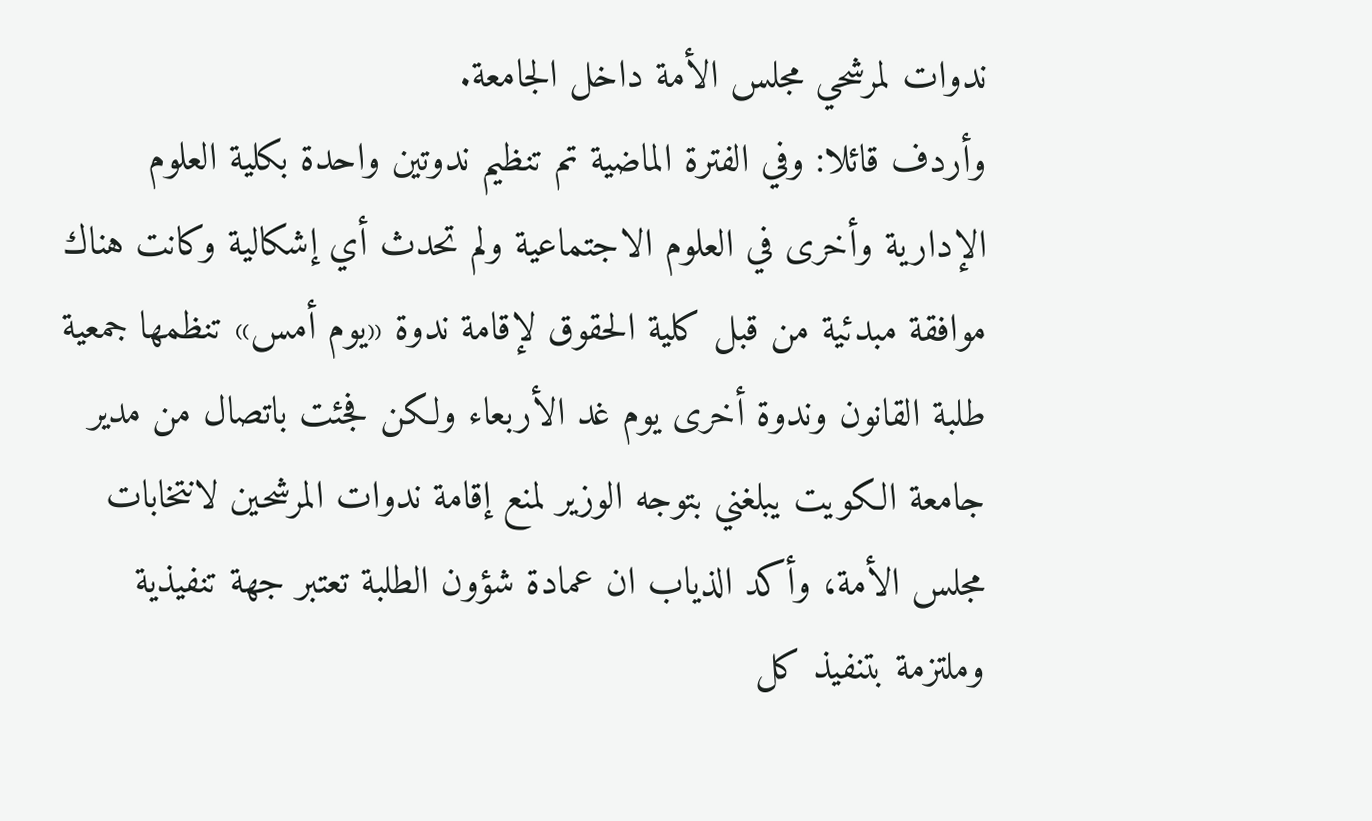ندوات لمرشحي مجلس الأمة داخل الجامعة.
وأردف قائلا: وفي الفترة الماضية تم تنظيم ندوتين واحدة بكلية العلوم الإدارية وأخرى في العلوم الاجتماعية ولم تحدث أي إشكالية وكانت هناك موافقة مبدئية من قبل كلية الحقوق لإقامة ندوة «يوم أمس» تنظمها جمعية طلبة القانون وندوة أخرى يوم غد الأربعاء ولكن فجئت باتصال من مدير جامعة الكويت يبلغني بتوجه الوزير لمنع إقامة ندوات المرشحين لانتخابات مجلس الأمة، وأكد الذياب ان عمادة شؤون الطلبة تعتبر جهة تنفيذية وملتزمة بتنفيذ كل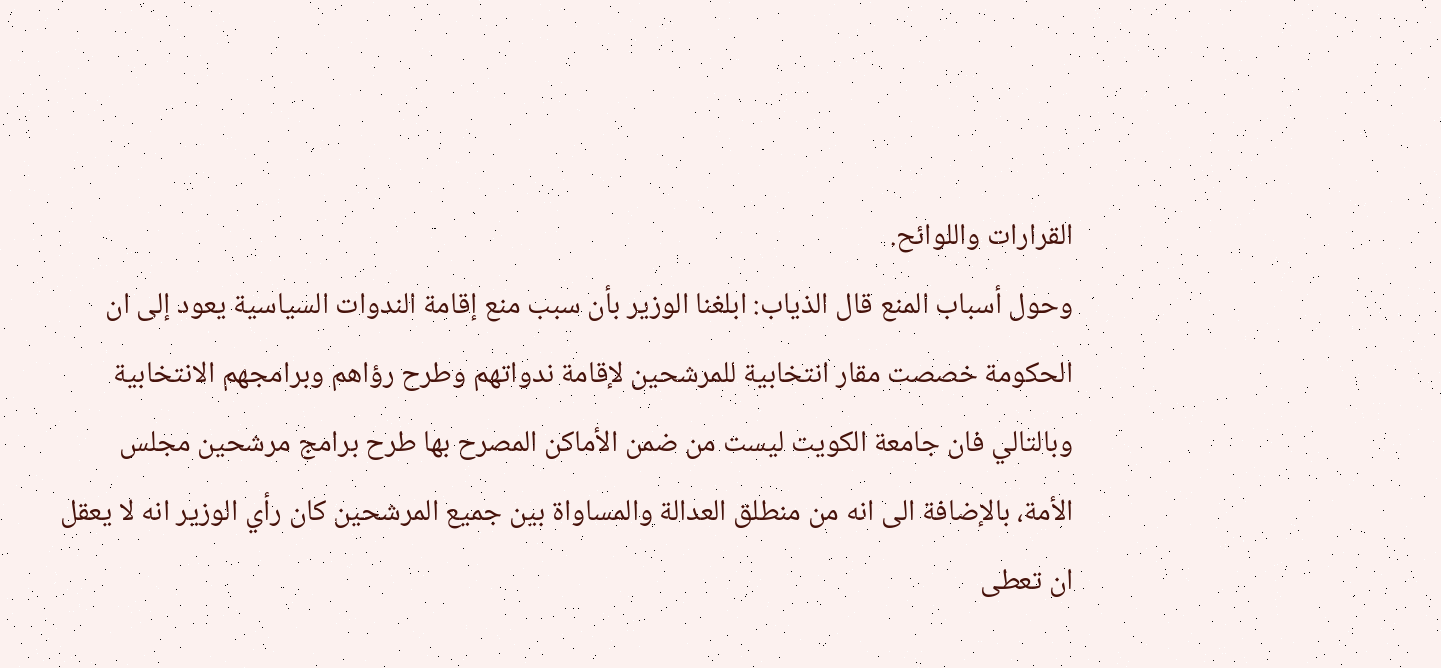القرارات واللوائح.
وحول أسباب المنع قال الذياب: ابلغنا الوزير بأن سبب منع إقامة الندوات السياسية يعود إلى ان الحكومة خصصت مقار انتخابية للمرشحين لإقامة ندواتهم وطرح رؤاهم وبرامجهم الانتخابية وبالتالي فان جامعة الكويت ليست من ضمن الأماكن المصرح بها طرح برامج مرشحين مجلس الأمة، بالإضافة الى انه من منطلق العدالة والمساواة بين جميع المرشحين كان رأي الوزير انه لا يعقل ان تعطى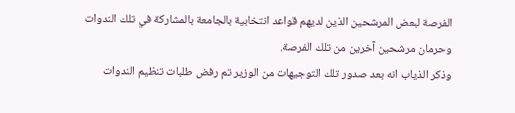الفرصة لبعض المرشحين الذين لديهم قواعد انتخابية بالجامعة بالمشاركة في تلك الندوات وحرمان مرشحين آخرين من تلك الفرصة.
وذكر الذياب انه بعد صدور تلك التوجيهات من الوزير تم رفض طلبات تنظيم الندوات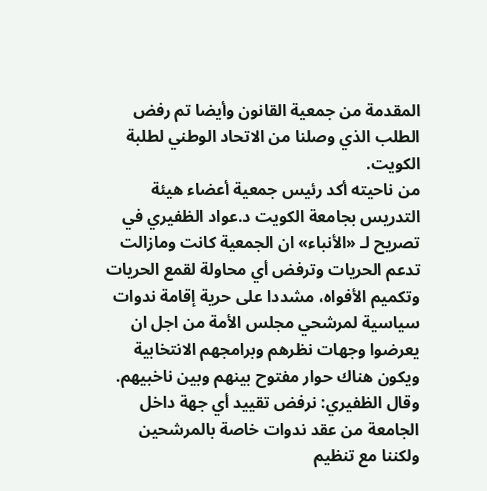المقدمة من جمعية القانون وأيضا تم رفض الطلب الذي وصلنا من الاتحاد الوطني لطلبة الكويت.
من ناحيته أكد رئيس جمعية أعضاء هيئة التدريس بجامعة الكويت د.عواد الظفيري في تصريح لـ «الأنباء» ان الجمعية كانت ومازالت تدعم الحريات وترفض أي محاولة لقمع الحريات وتكميم الأفواه، مشددا على حرية إقامة ندوات سياسية لمرشحي مجلس الأمة من اجل ان يعرضوا وجهات نظرهم وبرامجهم الانتخابية ويكون هناك حوار مفتوح بينهم وبين ناخبيهم.
وقال الظفيري: نرفض تقييد أي جهة داخل الجامعة من عقد ندوات خاصة بالمرشحين ولكننا مع تنظيم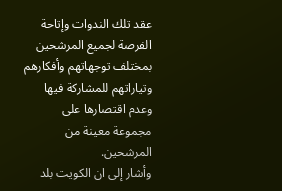عقد تلك الندوات وإتاحة الفرصة لجميع المرشحين بمختلف توجهاتهم وأفكارهم وتياراتهم للمشاركة فيها وعدم اقتصارها على مجموعة معينة من المرشحين.
وأشار إلى ان الكويت بلد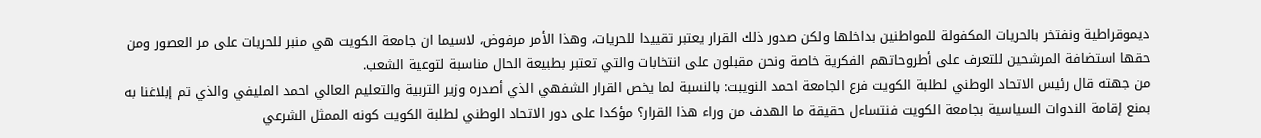ديموقراطية ونفتخر بالحريات المكفولة للمواطنين بداخلها ولكن صدور ذلك القرار يعتبر تقييدا للحريات، وهذا الأمر مرفوض، لاسيما ان جامعة الكويت هي منبر للحريات على مر العصور ومن حقها استضافة المرشحين للتعرف على أطروحاتهم الفكرية خاصة ونحن مقبلون على انتخابات والتي تعتبر بطبيعة الحال مناسبة لتوعية الشعب.
من جهته قال رئيس الاتحاد الوطني لطلبة الكويت فرع الجامعة احمد النويبت: بالنسبة لما يخص القرار الشفهي الذي أصدره وزير التربية والتعليم العالي احمد المليفي والذي تم إبلاغنا به بمنع إقامة الندوات السياسية بجامعة الكويت فنتساءل حقيقة ما الهدف من وراء هذا القرار؟ مؤكدا على دور الاتحاد الوطني لطلبة الكويت كونه الممثل الشرعي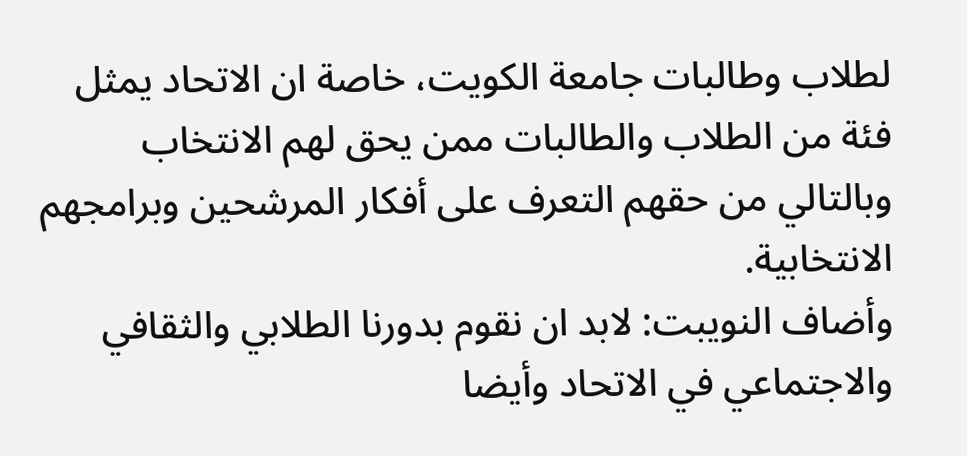لطلاب وطالبات جامعة الكويت، خاصة ان الاتحاد يمثل فئة من الطلاب والطالبات ممن يحق لهم الانتخاب وبالتالي من حقهم التعرف على أفكار المرشحين وبرامجهم الانتخابية.
وأضاف النويبت: لابد ان نقوم بدورنا الطلابي والثقافي والاجتماعي في الاتحاد وأيضا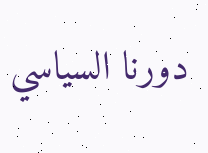دورنا السياسي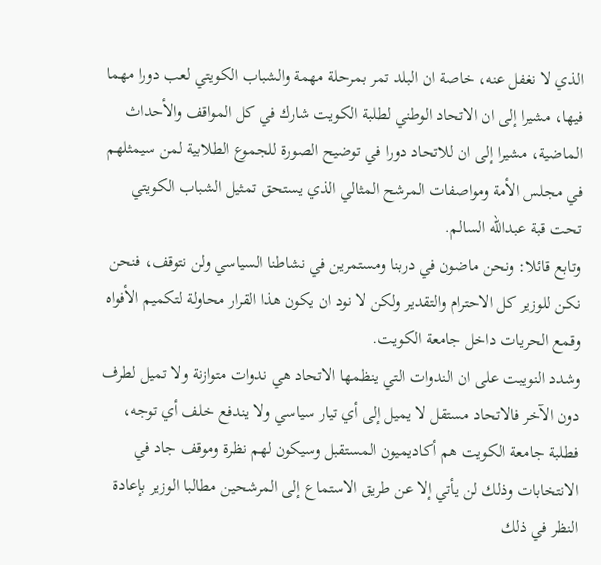الذي لا نغفل عنه، خاصة ان البلد تمر بمرحلة مهمة والشباب الكويتي لعب دورا مهما فيها، مشيرا إلى ان الاتحاد الوطني لطلبة الكويت شارك في كل المواقف والأحداث الماضية، مشيرا إلى ان للاتحاد دورا في توضيح الصورة للجموع الطلابية لمن سيمثلهم في مجلس الأمة ومواصفات المرشح المثالي الذي يستحق تمثيل الشباب الكويتي تحت قبة عبدالله السالم.
وتابع قائلا: ونحن ماضون في دربنا ومستمرين في نشاطنا السياسي ولن نتوقف، فنحن نكن للوزير كل الاحترام والتقدير ولكن لا نود ان يكون هذا القرار محاولة لتكميم الأفواه وقمع الحريات داخل جامعة الكويت.
وشدد النويبت على ان الندوات التي ينظمها الاتحاد هي ندوات متوازنة ولا تميل لطرف دون الآخر فالاتحاد مستقل لا يميل إلى أي تيار سياسي ولا يندفع خلف أي توجه، فطلبة جامعة الكويت هم أكاديميون المستقبل وسيكون لهم نظرة وموقف جاد في الانتخابات وذلك لن يأتي إلا عن طريق الاستماع إلى المرشحين مطالبا الوزير بإعادة النظر في ذلك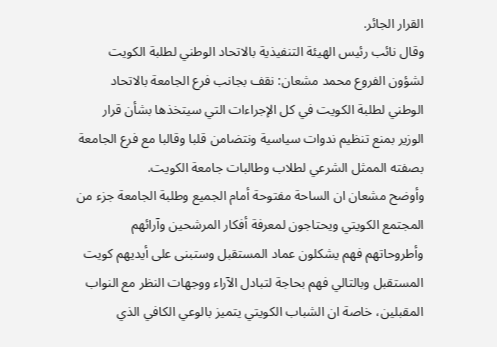القرار الجائر.
وقال نائب رئيس الهيئة التنفيذية بالاتحاد الوطني لطلبة الكويت لشؤون الفروع محمد مشعان: نقف بجانب فرع الجامعة بالاتحاد الوطني لطلبة الكويت في كل الإجراءات التي سيتخذها بشأن قرار الوزير بمنع تنظيم ندوات سياسية ونتضامن قلبا وقالبا مع فرع الجامعة بصفته الممثل الشرعي لطلاب وطالبات جامعة الكويت.
وأوضح مشعان ان الساحة مفتوحة أمام الجميع وطلبة الجامعة جزء من المجتمع الكويتي ويحتاجون لمعرفة أفكار المرشحين وآرائهم وأطروحاتهم فهم يشكلون عماد المستقبل وستبنى على أيديهم كويت المستقبل وبالتالي فهم بحاجة لتبادل الآراء ووجهات النظر مع النواب المقبلين، خاصة ان الشباب الكويتي يتميز بالوعي الكافي الذي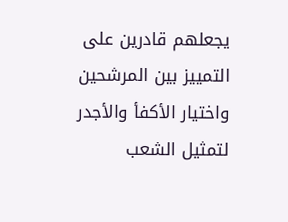يجعلهم قادرين على التمييز بين المرشحين واختيار الأكفأ والأجدر لتمثيل الشعب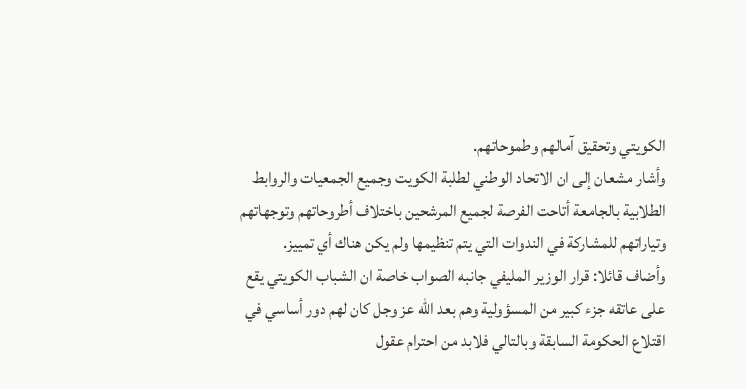الكويتي وتحقيق آمالهم وطموحاتهم.
وأشار مشعان إلى ان الاتحاد الوطني لطلبة الكويت وجميع الجمعيات والروابط الطلابية بالجامعة أتاحت الفرصة لجميع المرشحين باختلاف أطروحاتهم وتوجهاتهم وتياراتهم للمشاركة في الندوات التي يتم تنظيمها ولم يكن هناك أي تمييز.
وأضاف قائلا: قرار الوزير المليفي جانبه الصواب خاصة ان الشباب الكويتي يقع على عاتقه جزء كبير من المسؤولية وهم بعد الله عز وجل كان لهم دور أساسي في اقتلاع الحكومة السابقة وبالتالي فلابد من احترام عقول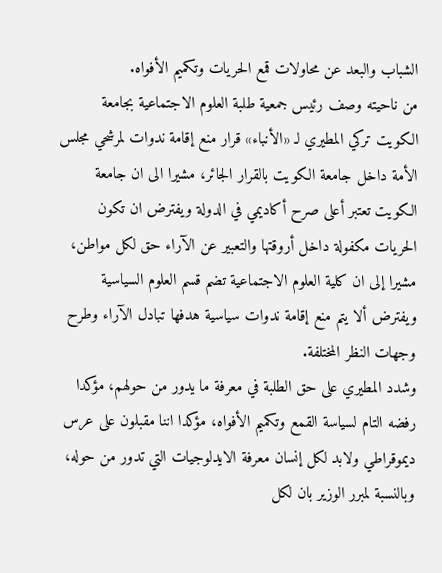الشباب والبعد عن محاولات قمع الحريات وتكميم الأفواه.
من ناحيته وصف رئيس جمعية طلبة العلوم الاجتماعية بجامعة الكويت تركي المطيري لـ «الأنباء» قرار منع إقامة ندوات لمرشحي مجلس الأمة داخل جامعة الكويت بالقرار الجائر، مشيرا الى ان جامعة الكويت تعتبر أعلى صرح أكاديمي في الدولة ويفترض ان تكون الحريات مكفولة داخل أروقتها والتعبير عن الآراء حق لكل مواطن، مشيرا إلى ان كلية العلوم الاجتماعية تضم قسم العلوم السياسية ويفترض ألا يتم منع إقامة ندوات سياسية هدفها تبادل الآراء وطرح وجهات النظر المختلفة.
وشدد المطيري على حق الطلبة في معرفة ما يدور من حولهم، مؤكدا رفضه التام لسياسة القمع وتكميم الأفواه، مؤكدا اننا مقبلون على عرس ديموقراطي ولابد لكل إنسان معرفة الايدلوجيات التي تدور من حوله، وبالنسبة لمبرر الوزير بان لكل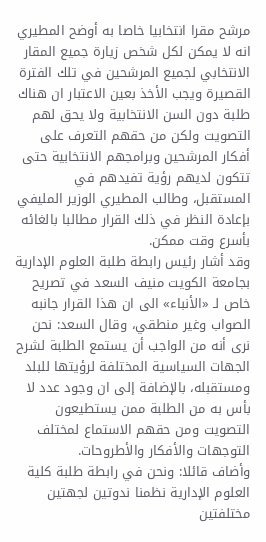مرشح مقرا انتخابيا خاصا به أوضح المطيري انه لا يمكن لكل شخص زيارة جميع المقار الانتخابي لجميع المرشحين في تلك الفترة القصيرة ويجب الأخذ بعين الاعتبار ان هناك طلبة دون السن الانتخابية ولا يحق لهم التصويت ولكن من حقهم التعرف على أفكار المرشحين وبرامجهم الانتخابية حتى تتكون لديهم رؤية تفيدهم في المستقبل، وطالب المطيري الوزير المليفي بإعادة النظر في ذلك القرار مطالبا بالغائه بأسرع وقت ممكن.
وقد أشار رئيس رابطة طلبة العلوم الإدارية بجامعة الكويت منيف السعد في تصريح خاص لـ «الأنباء» الى ان هذا القرار جانبه الصواب وغير منطقي، وقال السعد: نحن نرى أنه من الواجب أن يستمع الطلبة لشرح الجهات السياسية المختلفة لرؤيتها للبلد ومستقبله، بالإضافة إلى ان وجود عدد لا بأس به من الطلبة ممن يستطيعون التصويت ومن حقهم الاستماع لمختلف التوجهات والأفكار والأطروحات.
وأضاف قائلا: ونحن في رابطة طلبة كلية العلوم الإدارية نظمنا ندوتين لجهتين مختلفتين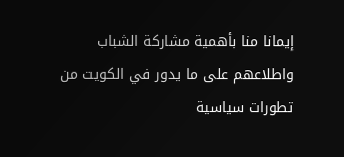إيمانا منا بأهمية مشاركة الشباب واطلاعهم على ما يدور في الكويت من تطورات سياسية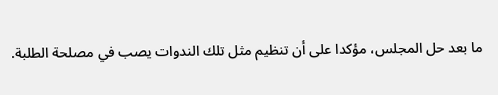ما بعد حل المجلس، مؤكدا على أن تنظيم مثل تلك الندوات يصب في مصلحة الطلبة.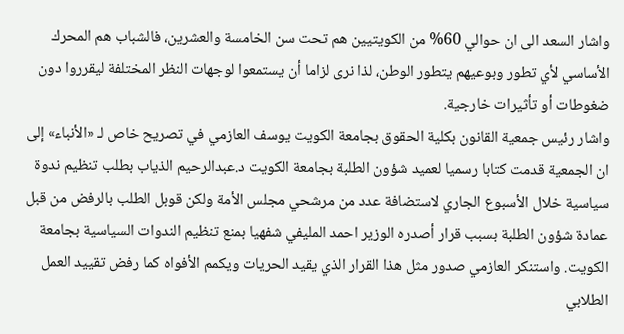واشار السعد الى ان حوالي 60% من الكويتيين هم تحت سن الخامسة والعشرين، فالشباب هم المحرك الأساسي لأي تطور وبوعيهم يتطور الوطن، لذا نرى لزاما أن يستمعوا لوجهات النظر المختلفة ليقرروا دون ضغوطات أو تأثيرات خارجية.
واشار رئيس جمعية القانون بكلية الحقوق بجامعة الكويت يوسف العازمي في تصريح خاص لـ «الأنباء» إلى ان الجمعية قدمت كتابا رسميا لعميد شؤون الطلبة بجامعة الكويت د.عبدالرحيم الذياب بطلب تنظيم ندوة سياسية خلال الأسبوع الجاري لاستضافة عدد من مرشحي مجلس الأمة ولكن قوبل الطلب بالرفض من قبل عمادة شؤون الطلبة بسبب قرار أصدره الوزير احمد المليفي شفهيا بمنع تنظيم الندوات السياسية بجامعة الكويت. واستنكر العازمي صدور مثل هذا القرار الذي يقيد الحريات ويكمم الأفواه كما رفض تقييد العمل الطلابي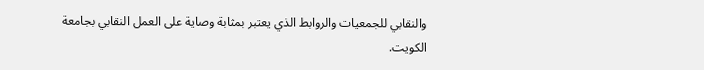والنقابي للجمعيات والروابط الذي يعتبر بمثابة وصاية على العمل النقابي بجامعة الكويت.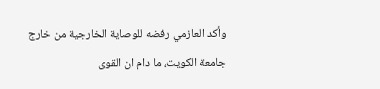وأكد العازمي رفضه للوصاية الخارجية من خارج جامعة الكويت، ما دام ان القوى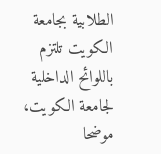الطلابية بجامعة الكويت تلتزم باللوائح الداخلية لجامعة الكويت، موضحا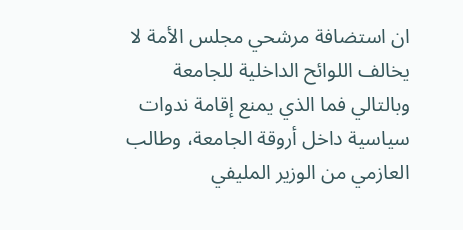ان استضافة مرشحي مجلس الأمة لا يخالف اللوائح الداخلية للجامعة وبالتالي فما الذي يمنع إقامة ندوات سياسية داخل أروقة الجامعة، وطالب العازمي من الوزير المليفي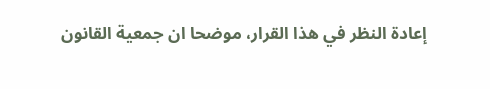إعادة النظر في هذا القرار، موضحا ان جمعية القانون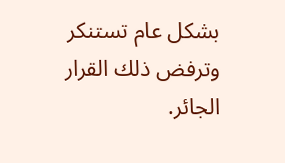بشكل عام تستنكر وترفض ذلك القرار الجائر.